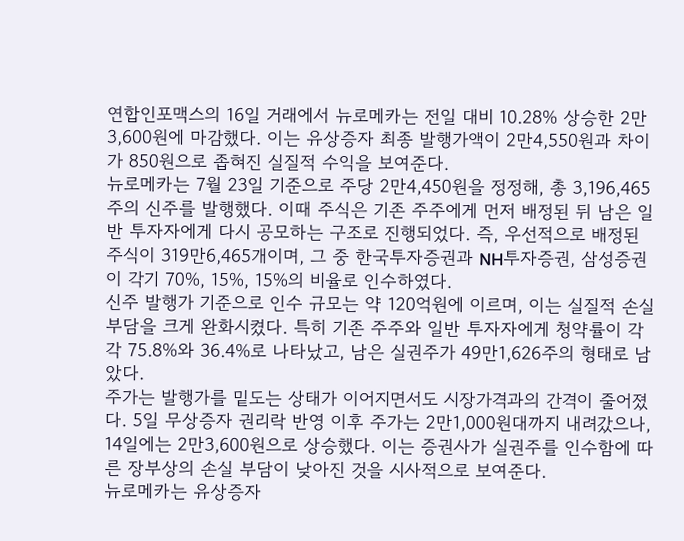연합인포맥스의 16일 거래에서 뉴로메카는 전일 대비 10.28% 상승한 2만3,600원에 마감했다. 이는 유상증자 최종 발행가액이 2만4,550원과 차이가 850원으로 좁혀진 실질적 수익을 보여준다.
뉴로메카는 7월 23일 기준으로 주당 2만4,450원을 정정해, 총 3,196,465주의 신주를 발행했다. 이때 주식은 기존 주주에게 먼저 배정된 뒤 남은 일반 투자자에게 다시 공모하는 구조로 진행되었다. 즉, 우선적으로 배정된 주식이 319만6,465개이며, 그 중 한국투자증권과 NH투자증권, 삼성증권이 각기 70%, 15%, 15%의 비율로 인수하였다.
신주 발행가 기준으로 인수 규모는 약 120억원에 이르며, 이는 실질적 손실 부담을 크게 완화시켰다. 특히 기존 주주와 일반 투자자에게 청약률이 각각 75.8%와 36.4%로 나타났고, 남은 실권주가 49만1,626주의 형태로 남았다.
주가는 발행가를 밑도는 상태가 이어지면서도 시장가격과의 간격이 줄어졌다. 5일 무상증자 권리락 반영 이후 주가는 2만1,000원대까지 내려갔으나, 14일에는 2만3,600원으로 상승했다. 이는 증권사가 실권주를 인수함에 따른 장부상의 손실 부담이 낮아진 것을 시사적으로 보여준다.
뉴로메카는 유상증자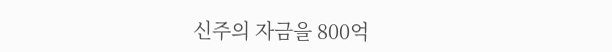신주의 자금을 800억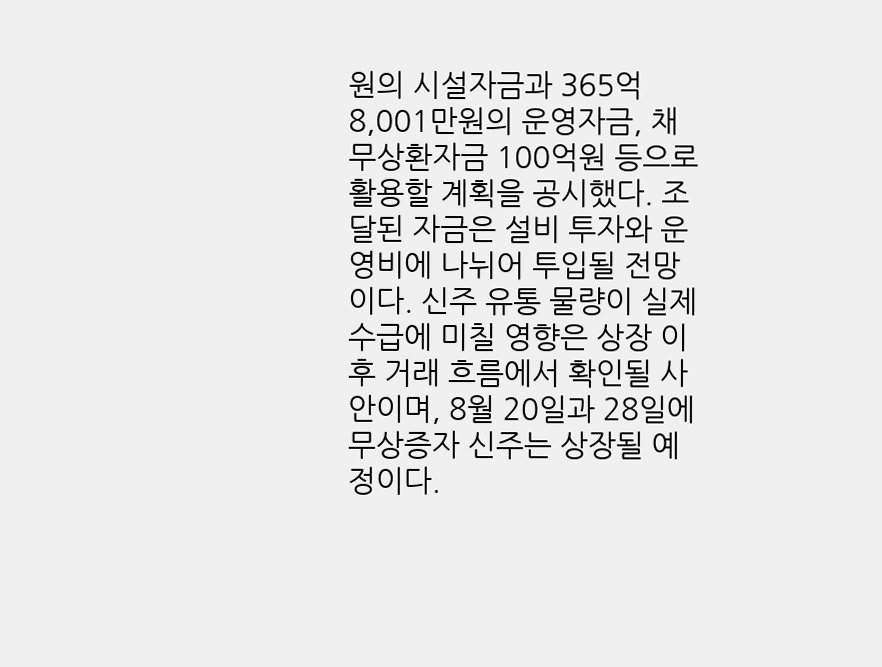원의 시설자금과 365억8,001만원의 운영자금, 채무상환자금 100억원 등으로 활용할 계획을 공시했다. 조달된 자금은 설비 투자와 운영비에 나뉘어 투입될 전망이다. 신주 유통 물량이 실제 수급에 미칠 영향은 상장 이후 거래 흐름에서 확인될 사안이며, 8월 20일과 28일에 무상증자 신주는 상장될 예정이다.